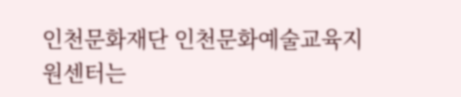인천문화재단 인천문화예술교육지원센터는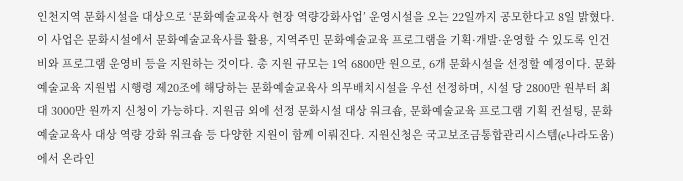인천지역 문화시설을 대상으로 ‘문화예술교육사 현장 역량강화사업’ 운영시설을 오는 22일까지 공모한다고 8일 밝혔다. 이 사업은 문화시설에서 문화예술교육사를 활용, 지역주민 문화예술교육 프로그램을 기획·개발·운영할 수 있도록 인건비와 프로그램 운영비 등을 지원하는 것이다. 총 지원 규모는 1억 6800만 원으로, 6개 문화시설을 선정할 예정이다. 문화예술교육 지원법 시행령 제20조에 해당하는 문화예술교육사 의무배치시설을 우선 선정하며, 시설 당 2800만 원부터 최대 3000만 원까지 신청이 가능하다. 지원금 외에 선정 문화시설 대상 워크숍, 문화예술교육 프로그램 기획 컨설팅, 문화예술교육사 대상 역량 강화 워크숍 등 다양한 지원이 함께 이뤄진다. 지원신청은 국고보조금통합관리시스템(e나라도움)에서 온라인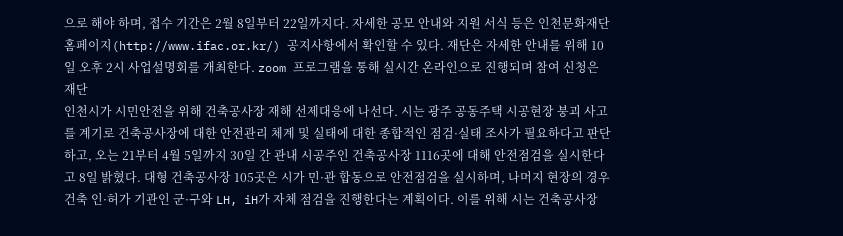으로 해야 하며, 접수 기간은 2월 8일부터 22일까지다. 자세한 공모 안내와 지원 서식 등은 인천문화재단 홈페이지(http://www.ifac.or.kr/) 공지사항에서 확인할 수 있다. 재단은 자세한 안내를 위해 10일 오후 2시 사업설명회를 개최한다. zoom 프로그램을 통해 실시간 온라인으로 진행되며 참여 신청은 재단
인천시가 시민안전을 위해 건축공사장 재해 선제대응에 나선다. 시는 광주 공동주택 시공현장 붕괴 사고를 계기로 건축공사장에 대한 안전관리 체계 및 실태에 대한 종합적인 점검·실태 조사가 필요하다고 판단하고, 오는 21부터 4월 5일까지 30일 간 관내 시공주인 건축공사장 1116곳에 대해 안전점검을 실시한다고 8일 밝혔다. 대형 건축공사장 105곳은 시가 민·관 합동으로 안전점검을 실시하며, 나머지 현장의 경우 건축 인·허가 기관인 군·구와 LH, iH가 자체 점검을 진행한다는 계획이다. 이를 위해 시는 건축공사장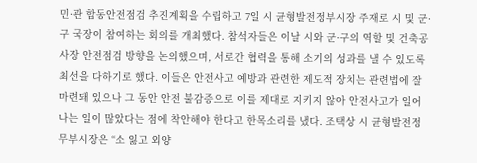민·관 합동안전점검 추진계획을 수립하고 7일 시 균형발전정부시장 주재로 시 및 군·구 국장이 참여하는 회의를 개최했다. 참석자들은 이날 시와 군·구의 역할 및 건축공사장 안전점검 방향을 논의했으며, 서로간 협력을 통해 소기의 성과를 낼 수 있도록 최선을 다하기로 했다. 이들은 안전사고 예방과 관련한 제도적 장치는 관련법에 잘 마련돼 있으나 그 동안 안전 불감증으로 이를 제대로 지키지 않아 안전사고가 일어나는 일이 많았다는 점에 착안해야 한다고 한목소리를 냈다. 조택상 시 균형발전정무부시장은 “소 잃고 외양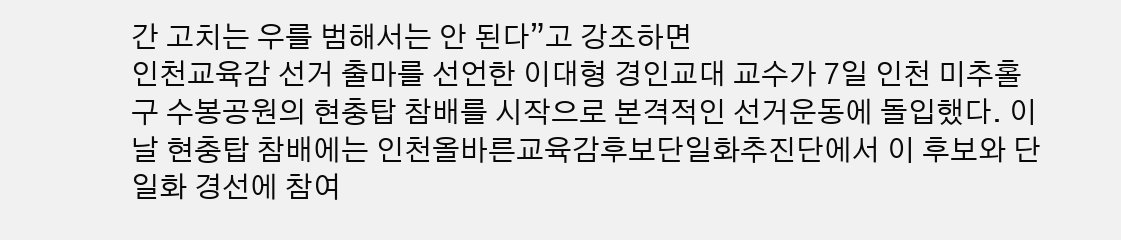간 고치는 우를 범해서는 안 된다”고 강조하면
인천교육감 선거 출마를 선언한 이대형 경인교대 교수가 7일 인천 미추홀구 수봉공원의 현충탑 참배를 시작으로 본격적인 선거운동에 돌입했다. 이날 현충탑 참배에는 인천올바른교육감후보단일화추진단에서 이 후보와 단일화 경선에 참여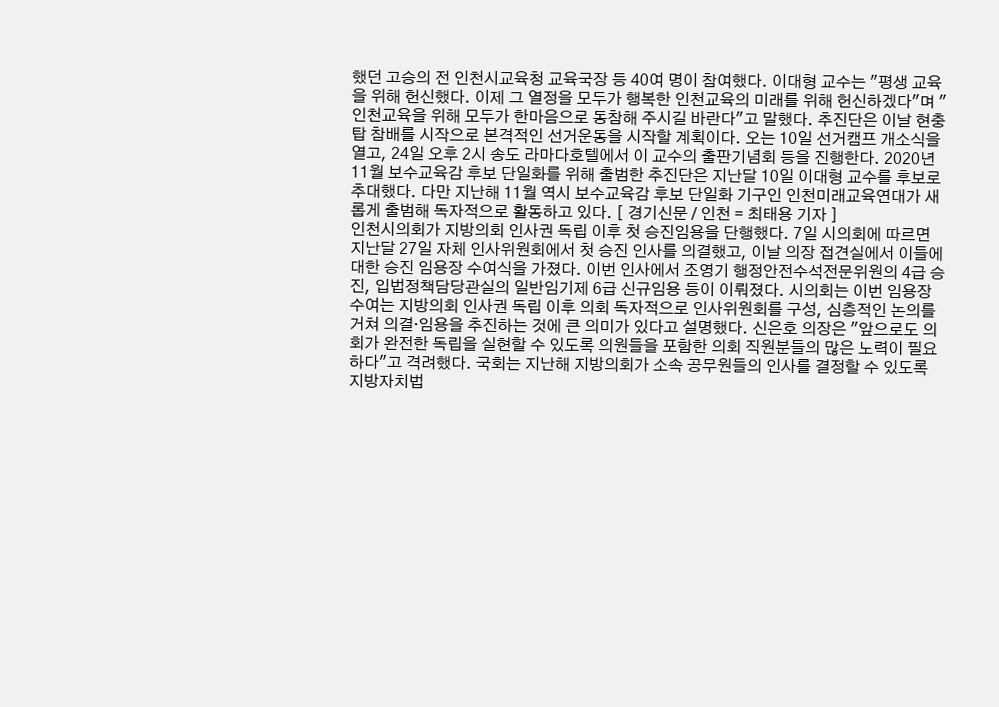했던 고승의 전 인천시교육청 교육국장 등 40여 명이 참여했다. 이대형 교수는 "평생 교육을 위해 헌신했다. 이제 그 열정을 모두가 행복한 인천교육의 미래를 위해 헌신하겠다"며 "인천교육을 위해 모두가 한마음으로 동참해 주시길 바란다"고 말했다. 추진단은 이날 현충탑 참배를 시작으로 본격적인 선거운동을 시작할 계획이다. 오는 10일 선거캠프 개소식을 열고, 24일 오후 2시 송도 라마다호텔에서 이 교수의 출판기념회 등을 진행한다. 2020년 11월 보수교육감 후보 단일화를 위해 출범한 추진단은 지난달 10일 이대형 교수를 후보로 추대했다. 다만 지난해 11월 역시 보수교육감 후보 단일화 기구인 인천미래교육연대가 새롭게 출범해 독자적으로 활동하고 있다. [ 경기신문 / 인천 = 최태용 기자 ]
인천시의회가 지방의회 인사권 독립 이후 첫 승진임용을 단행했다. 7일 시의회에 따르면 지난달 27일 자체 인사위원회에서 첫 승진 인사를 의결했고, 이날 의장 접견실에서 이들에 대한 승진 임용장 수여식을 가졌다. 이번 인사에서 조영기 행정안전수석전문위원의 4급 승진, 입법정책담당관실의 일반임기제 6급 신규임용 등이 이뤄졌다. 시의회는 이번 임용장 수여는 지방의회 인사권 독립 이후 의회 독자적으로 인사위원회를 구성, 심층적인 논의를 거쳐 의결·임용을 추진하는 것에 큰 의미가 있다고 설명했다. 신은호 의장은 "앞으로도 의회가 완전한 독립을 실현할 수 있도록 의원들을 포함한 의회 직원분들의 많은 노력이 필요하다"고 격려했다. 국회는 지난해 지방의회가 소속 공무원들의 인사를 결정할 수 있도록 지방자치법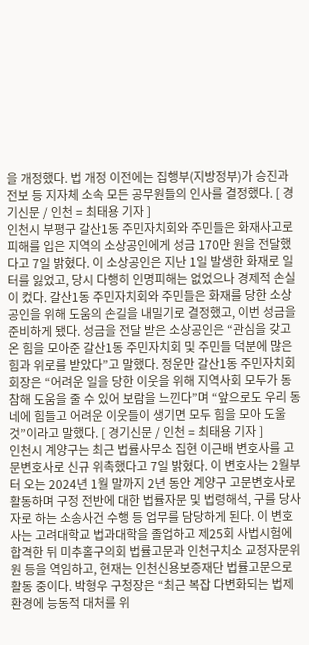을 개정했다. 법 개정 이전에는 집행부(지방정부)가 승진과 전보 등 지자체 소속 모든 공무원들의 인사를 결정했다. [ 경기신문 / 인천 = 최태용 기자 ]
인천시 부평구 갈산1동 주민자치회와 주민들은 화재사고로 피해를 입은 지역의 소상공인에게 성금 170만 원을 전달했다고 7일 밝혔다. 이 소상공인은 지난 1일 발생한 화재로 일터를 잃었고, 당시 다행히 인명피해는 없었으나 경제적 손실이 컸다. 갈산1동 주민자치회와 주민들은 화재를 당한 소상공인을 위해 도움의 손길을 내밀기로 결정했고, 이번 성금을 준비하게 됐다. 성금을 전달 받은 소상공인은 “관심을 갖고 온 힘을 모아준 갈산1동 주민자치회 및 주민들 덕분에 많은 힘과 위로를 받았다”고 말했다. 정운만 갈산1동 주민자치회 회장은 “어려운 일을 당한 이웃을 위해 지역사회 모두가 동참해 도움을 줄 수 있어 보람을 느낀다”며 “앞으로도 우리 동네에 힘들고 어려운 이웃들이 생기면 모두 힘을 모아 도울 것”이라고 말했다. [ 경기신문 / 인천 = 최태용 기자 ]
인천시 계양구는 최근 법률사무소 집현 이근배 변호사를 고문변호사로 신규 위촉했다고 7일 밝혔다. 이 변호사는 2월부터 오는 2024년 1월 말까지 2년 동안 계양구 고문변호사로 활동하며 구정 전반에 대한 법률자문 및 법령해석, 구를 당사자로 하는 소송사건 수행 등 업무를 담당하게 된다. 이 변호사는 고려대학교 법과대학을 졸업하고 제25회 사법시험에 합격한 뒤 미추홀구의회 법률고문과 인천구치소 교정자문위원 등을 역임하고, 현재는 인천신용보증재단 법률고문으로 활동 중이다. 박형우 구청장은 “최근 복잡 다변화되는 법제 환경에 능동적 대처를 위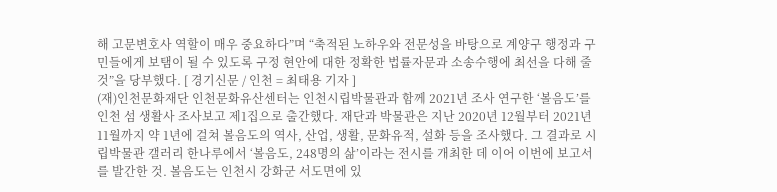해 고문변호사 역할이 매우 중요하다”며 “축적된 노하우와 전문성을 바탕으로 계양구 행정과 구민들에게 보탬이 될 수 있도록 구정 현안에 대한 정확한 법률자문과 소송수행에 최선을 다해 줄 것”을 당부했다. [ 경기신문 / 인천 = 최태용 기자 ]
(재)인천문화재단 인천문화유산센터는 인천시립박물관과 함께 2021년 조사 연구한 ‘볼음도’를 인천 섬 생활사 조사보고 제1집으로 출간했다. 재단과 박물관은 지난 2020년 12월부터 2021년 11월까지 약 1년에 걸쳐 볼음도의 역사, 산업, 생활, 문화유적, 설화 등을 조사했다. 그 결과로 시립박물관 갤러리 한나루에서 ‘볼음도, 248명의 삶’이라는 전시를 개최한 데 이어 이번에 보고서를 발간한 것. 볼음도는 인천시 강화군 서도면에 있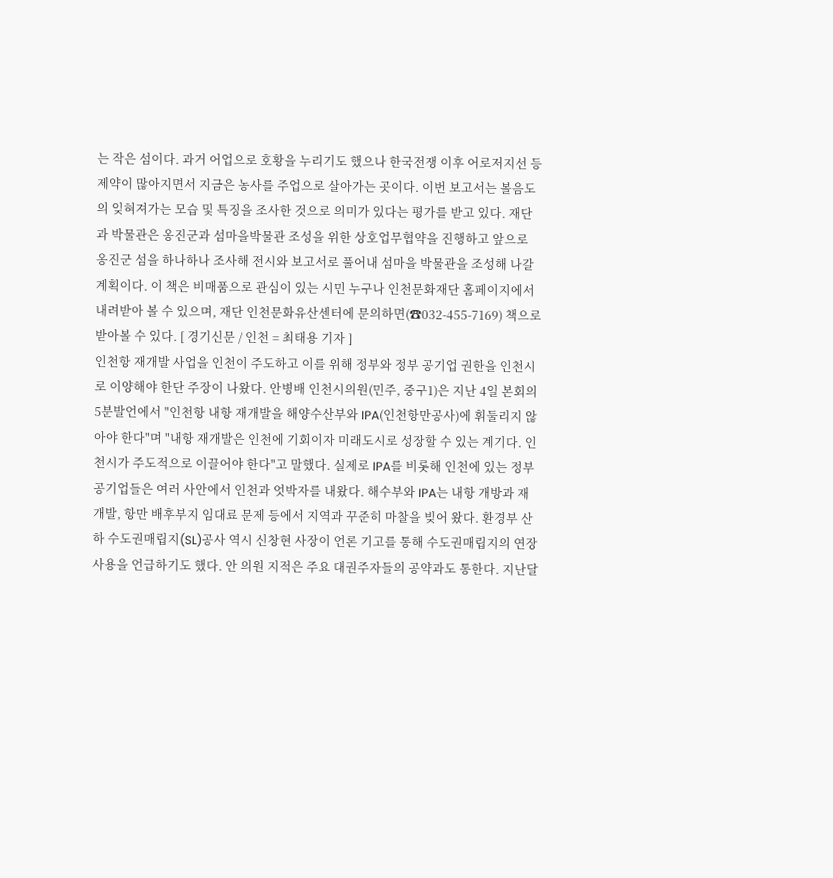는 작은 섬이다. 과거 어업으로 호황을 누리기도 했으나 한국전쟁 이후 어로저지선 등 제약이 많아지면서 지금은 농사를 주업으로 살아가는 곳이다. 이번 보고서는 볼음도의 잊혀져가는 모습 및 특징을 조사한 것으로 의미가 있다는 평가를 받고 있다. 재단과 박물관은 옹진군과 섬마을박물관 조성을 위한 상호업무협약을 진행하고 앞으로 옹진군 섬을 하나하나 조사해 전시와 보고서로 풀어내 섬마을 박물관을 조성해 나갈 계획이다. 이 책은 비매품으로 관심이 있는 시민 누구나 인천문화재단 홈페이지에서 내려받아 볼 수 있으며, 재단 인천문화유산센터에 문의하면(☎032-455-7169) 책으로 받아볼 수 있다. [ 경기신문 / 인천 = 최태용 기자 ]
인천항 재개발 사업을 인천이 주도하고 이를 위해 정부와 정부 공기업 권한을 인천시로 이양해야 한단 주장이 나왔다. 안병배 인천시의원(민주, 중구1)은 지난 4일 본회의 5분발언에서 "인천항 내항 재개발을 해양수산부와 IPA(인천항만공사)에 휘둘리지 않아야 한다"며 "내항 재개발은 인천에 기회이자 미래도시로 성장할 수 있는 계기다. 인천시가 주도적으로 이끌어야 한다"고 말했다. 실제로 IPA를 비롯해 인천에 있는 정부 공기업들은 여러 사안에서 인천과 엇박자를 내왔다. 해수부와 IPA는 내항 개방과 재개발, 항만 배후부지 임대료 문제 등에서 지역과 꾸준히 마찰을 빚어 왔다. 환경부 산하 수도권매립지(SL)공사 역시 신창현 사장이 언론 기고를 통해 수도권매립지의 연장 사용을 언급하기도 했다. 안 의원 지적은 주요 대권주자들의 공약과도 통한다. 지난달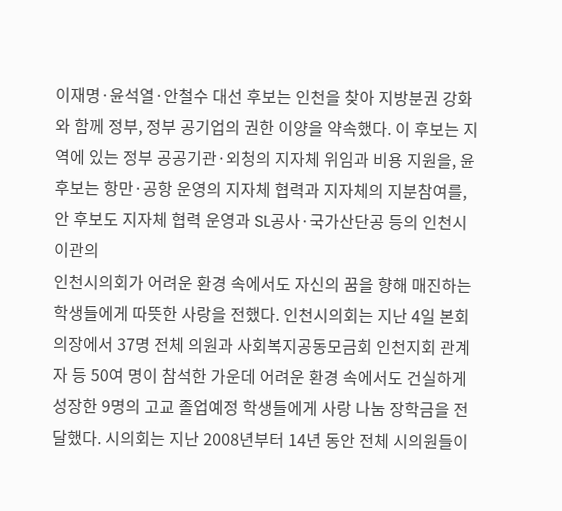이재명·윤석열·안철수 대선 후보는 인천을 찾아 지방분권 강화와 함께 정부, 정부 공기업의 권한 이양을 약속했다. 이 후보는 지역에 있는 정부 공공기관·외청의 지자체 위임과 비용 지원을, 윤 후보는 항만·공항 운영의 지자체 협력과 지자체의 지분참여를, 안 후보도 지자체 협력 운영과 SL공사·국가산단공 등의 인천시 이관의
인천시의회가 어려운 환경 속에서도 자신의 꿈을 향해 매진하는 학생들에게 따뜻한 사랑을 전했다. 인천시의회는 지난 4일 본회의장에서 37명 전체 의원과 사회복지공동모금회 인천지회 관계자 등 50여 명이 참석한 가운데 어려운 환경 속에서도 건실하게 성장한 9명의 고교 졸업예정 학생들에게 사랑 나눔 장학금을 전달했다. 시의회는 지난 2008년부터 14년 동안 전체 시의원들이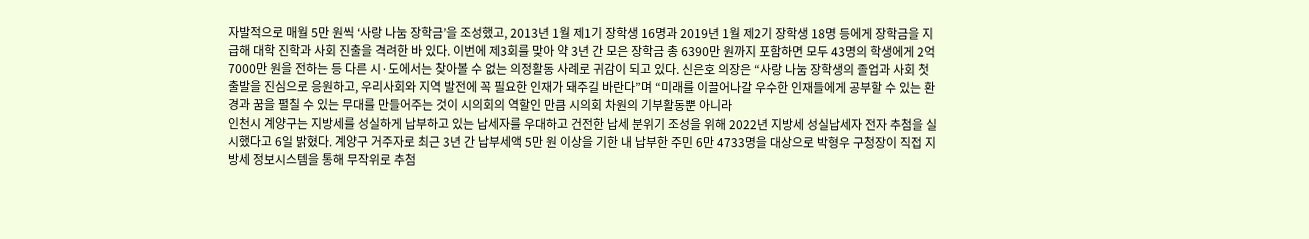자발적으로 매월 5만 원씩 ‘사랑 나눔 장학금’을 조성했고, 2013년 1월 제1기 장학생 16명과 2019년 1월 제2기 장학생 18명 등에게 장학금을 지급해 대학 진학과 사회 진출을 격려한 바 있다. 이번에 제3회를 맞아 약 3년 간 모은 장학금 총 6390만 원까지 포함하면 모두 43명의 학생에게 2억 7000만 원을 전하는 등 다른 시·도에서는 찾아볼 수 없는 의정활동 사례로 귀감이 되고 있다. 신은호 의장은 “사랑 나눔 장학생의 졸업과 사회 첫 출발을 진심으로 응원하고, 우리사회와 지역 발전에 꼭 필요한 인재가 돼주길 바란다”며 “미래를 이끌어나갈 우수한 인재들에게 공부할 수 있는 환경과 꿈을 펼칠 수 있는 무대를 만들어주는 것이 시의회의 역할인 만큼 시의회 차원의 기부활동뿐 아니라
인천시 계양구는 지방세를 성실하게 납부하고 있는 납세자를 우대하고 건전한 납세 분위기 조성을 위해 2022년 지방세 성실납세자 전자 추첨을 실시했다고 6일 밝혔다. 계양구 거주자로 최근 3년 간 납부세액 5만 원 이상을 기한 내 납부한 주민 6만 4733명을 대상으로 박형우 구청장이 직접 지방세 정보시스템을 통해 무작위로 추첨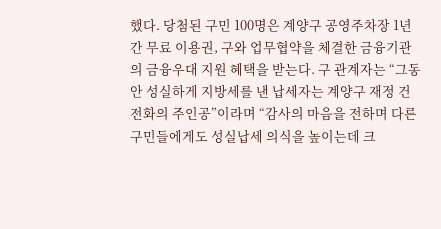했다. 당첨된 구민 100명은 계양구 공영주차장 1년 간 무료 이용권, 구와 업무협약을 체결한 금융기관의 금융우대 지원 혜택을 받는다. 구 관계자는 “그동안 성실하게 지방세를 낸 납세자는 계양구 재정 건전화의 주인공”이라며 “감사의 마음을 전하며 다른 구민들에게도 성실납세 의식을 높이는데 크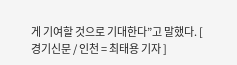게 기여할 것으로 기대한다”고 말했다. [ 경기신문 / 인천 = 최태용 기자 ]